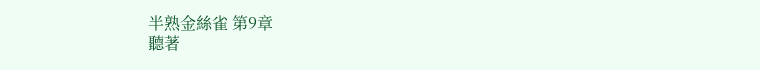半熟金絲雀 第9章
聽著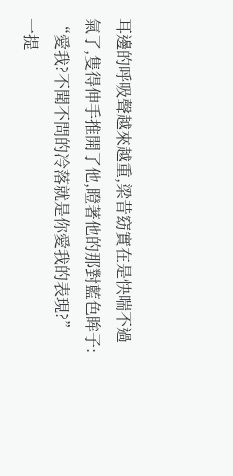耳邊的呼吸聲越來越重,梁昔窈實在是快喘不過氣了,隻得伸手推開了他,瞪著他的那對藍色眸子:
“愛我?不聞不問的冷落就是你愛我的表現?”
一提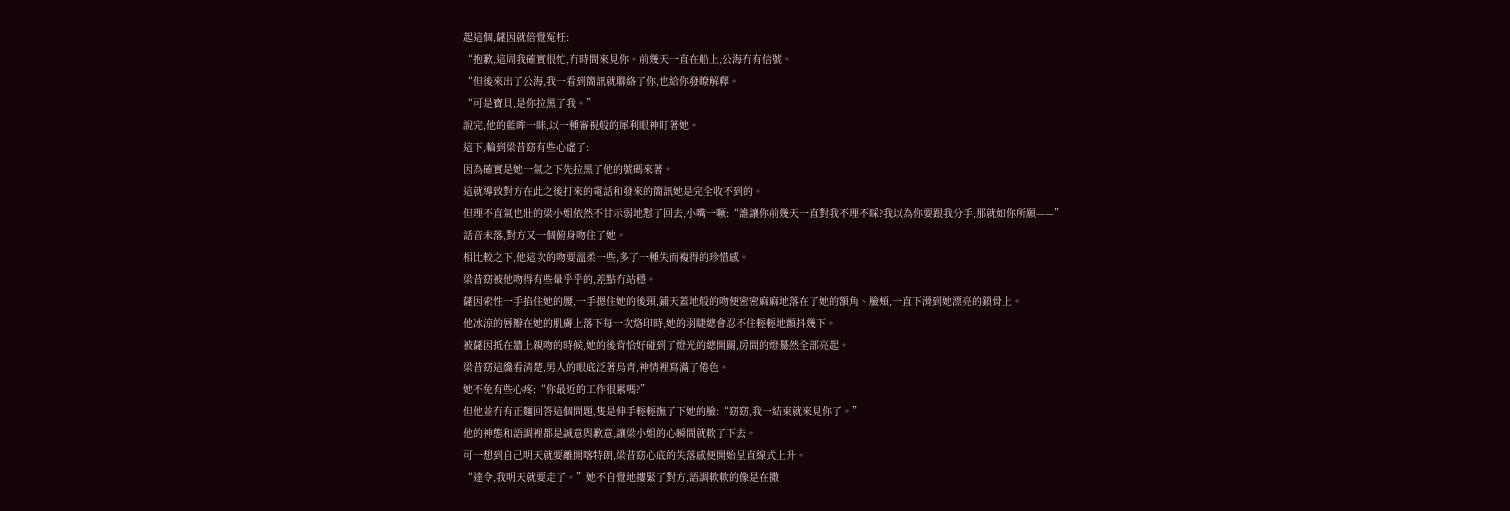起這個,薩因就倍覺冤枉:
“抱歉,這周我確實很忙,冇時間來見你。前幾天一直在船上,公海冇有信號。
“但後來出了公海,我一看到簡訊就聯絡了你,也給你發瞭解釋。
“可是寶貝,是你拉黑了我。”
說完,他的藍眸一眯,以一種審視般的犀利眼神盯著她。
這下,輪到梁昔窈有些心虛了:
因為確實是她一氣之下先拉黑了他的號碼來著。
這就導致對方在此之後打來的電話和發來的簡訊她是完全收不到的。
但理不直氣也壯的梁小姐依然不甘示弱地懟了回去,小嘴一噘:“誰讓你前幾天一直對我不理不睬?我以為你要跟我分手,那就如你所願——”
話音未落,對方又一個俯身吻住了她。
相比較之下,他這次的吻要溫柔一些,多了一種失而複得的珍惜感。
梁昔窈被他吻得有些暈乎乎的,差點冇站穩。
薩因索性一手掐住她的腰,一手摁住她的後頸,鋪天蓋地般的吻便密密麻麻地落在了她的額角、臉頰,一直下滑到她漂亮的鎖骨上。
他冰涼的唇瓣在她的肌膚上落下每一次烙印時,她的羽睫總會忍不住輕輕地顫抖幾下。
被薩因抵在牆上親吻的時候,她的後背恰好碰到了燈光的總開關,房間的燈驀然全部亮起。
梁昔窈這纔看清楚,男人的眼底泛著烏青,神情裡寫滿了倦色。
她不免有些心疼:“你最近的工作很累嗎?”
但他並冇有正麵回答這個問題,隻是伸手輕輕撫了下她的臉:“窈窈,我一結束就來見你了。”
他的神態和語調裡都是誠意與歉意,讓梁小姐的心瞬間就軟了下去。
可一想到自己明天就要離開喀特朗,梁昔窈心底的失落感便開始呈直線式上升。
“達令,我明天就要走了。”她不自覺地摟緊了對方,語調軟軟的像是在撒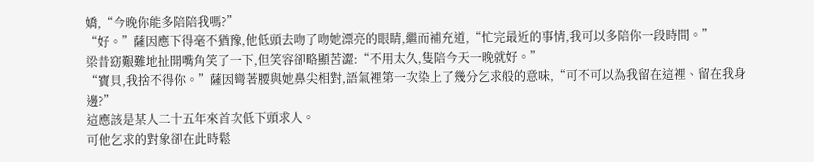嬌,“今晚你能多陪陪我嗎?”
“好。”薩因應下得毫不猶豫,他低頭去吻了吻她漂亮的眼睛,繼而補充道,“忙完最近的事情,我可以多陪你一段時間。”
梁昔窈艱難地扯開嘴角笑了一下,但笑容卻略顯苦澀:“不用太久,隻陪今天一晚就好。”
“寶貝,我捨不得你。”薩因彎著腰與她鼻尖相對,語氣裡第一次染上了幾分乞求般的意味,“可不可以為我留在這裡、留在我身邊?”
這應該是某人二十五年來首次低下頭求人。
可他乞求的對象卻在此時鬆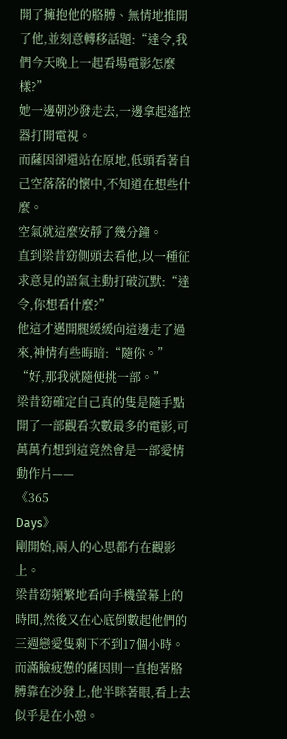開了擁抱他的胳膊、無情地推開了他,並刻意轉移話題:“達令,我們今天晚上一起看場電影怎麼樣?”
她一邊朝沙發走去,一邊拿起遙控器打開電視。
而薩因卻還站在原地,低頭看著自己空落落的懷中,不知道在想些什麼。
空氣就這麼安靜了幾分鐘。
直到梁昔窈側頭去看他,以一種征求意見的語氣主動打破沉默:“達令,你想看什麼?”
他這才邁開腿緩緩向這邊走了過來,神情有些晦暗:“隨你。”
“好,那我就隨便挑一部。”
梁昔窈確定自己真的隻是隨手點開了一部觀看次數最多的電影,可萬萬冇想到這竟然會是一部愛情動作片——
《365
Days》
剛開始,兩人的心思都冇在觀影上。
梁昔窈頻繁地看向手機螢幕上的時間,然後又在心底倒數起他們的三週戀愛隻剩下不到17個小時。
而滿臉疲憊的薩因則一直抱著胳膊靠在沙發上,他半眯著眼,看上去似乎是在小憩。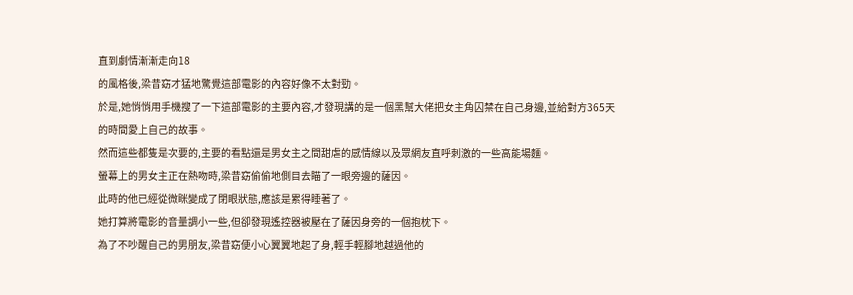直到劇情漸漸走向18
的風格後,梁昔窈才猛地驚覺這部電影的內容好像不太對勁。
於是,她悄悄用手機搜了一下這部電影的主要內容,才發現講的是一個黑幫大佬把女主角囚禁在自己身邊,並給對方365天的時間愛上自己的故事。
然而這些都隻是次要的,主要的看點還是男女主之間甜虐的感情線以及眾網友直呼刺激的一些高能場麵。
螢幕上的男女主正在熱吻時,梁昔窈偷偷地側目去瞄了一眼旁邊的薩因。
此時的他已經從微眯變成了閉眼狀態,應該是累得睡著了。
她打算將電影的音量調小一些,但卻發現遙控器被壓在了薩因身旁的一個抱枕下。
為了不吵醒自己的男朋友,梁昔窈便小心翼翼地起了身,輕手輕腳地越過他的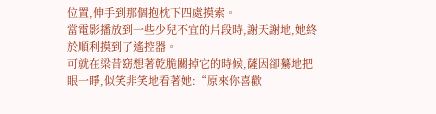位置,伸手到那個抱枕下四處摸索。
當電影播放到一些少兒不宜的片段時,謝天謝地,她終於順利摸到了遙控器。
可就在梁昔窈想著乾脆關掉它的時候,薩因卻驀地把眼一睜,似笑非笑地看著她:“原來你喜歡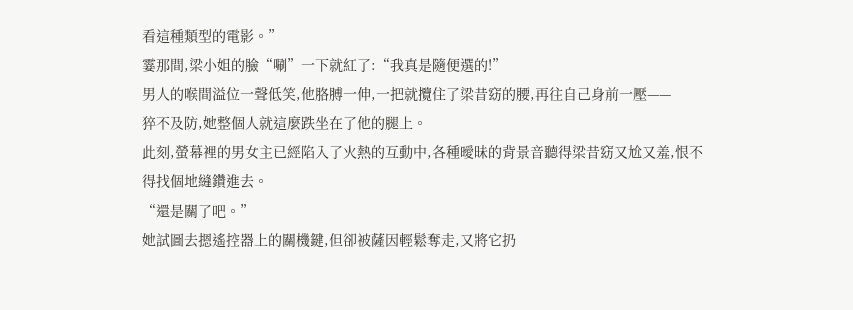看這種類型的電影。”
霎那間,梁小姐的臉“唰”一下就紅了:“我真是隨便選的!”
男人的喉間溢位一聲低笑,他胳膊一伸,一把就攬住了梁昔窈的腰,再往自己身前一壓——
猝不及防,她整個人就這麼跌坐在了他的腿上。
此刻,螢幕裡的男女主已經陷入了火熱的互動中,各種曖昧的背景音聽得梁昔窈又尬又羞,恨不得找個地縫鑽進去。
“還是關了吧。”
她試圖去摁遙控器上的關機鍵,但卻被薩因輕鬆奪走,又將它扔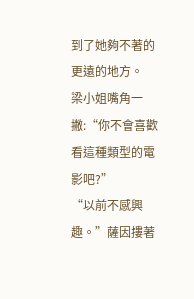到了她夠不著的更遠的地方。
梁小姐嘴角一撇:“你不會喜歡看這種類型的電影吧?”
“以前不感興趣。”薩因摟著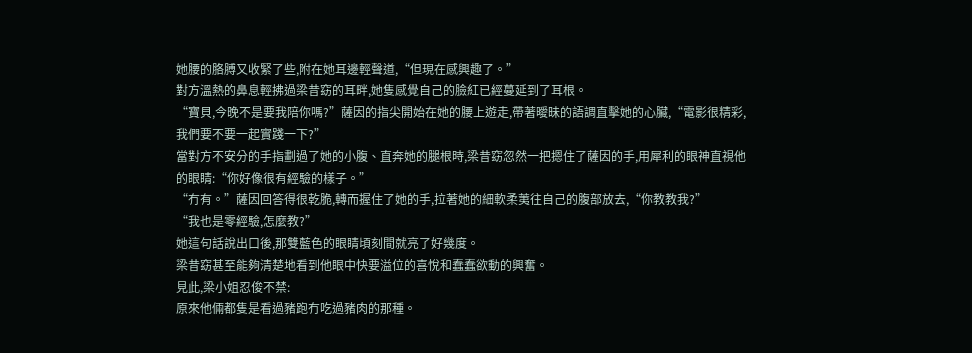她腰的胳膊又收緊了些,附在她耳邊輕聲道,“但現在感興趣了。”
對方溫熱的鼻息輕拂過梁昔窈的耳畔,她隻感覺自己的臉紅已經蔓延到了耳根。
“寶貝,今晚不是要我陪你嗎?”薩因的指尖開始在她的腰上遊走,帶著曖昧的語調直擊她的心臟,“電影很精彩,我們要不要一起實踐一下?”
當對方不安分的手指劃過了她的小腹、直奔她的腿根時,梁昔窈忽然一把摁住了薩因的手,用犀利的眼神直視他的眼睛:“你好像很有經驗的樣子。”
“冇有。”薩因回答得很乾脆,轉而握住了她的手,拉著她的細軟柔荑往自己的腹部放去,“你教教我?”
“我也是零經驗,怎麼教?”
她這句話說出口後,那雙藍色的眼睛頃刻間就亮了好幾度。
梁昔窈甚至能夠清楚地看到他眼中快要溢位的喜悅和蠢蠢欲動的興奮。
見此,梁小姐忍俊不禁:
原來他倆都隻是看過豬跑冇吃過豬肉的那種。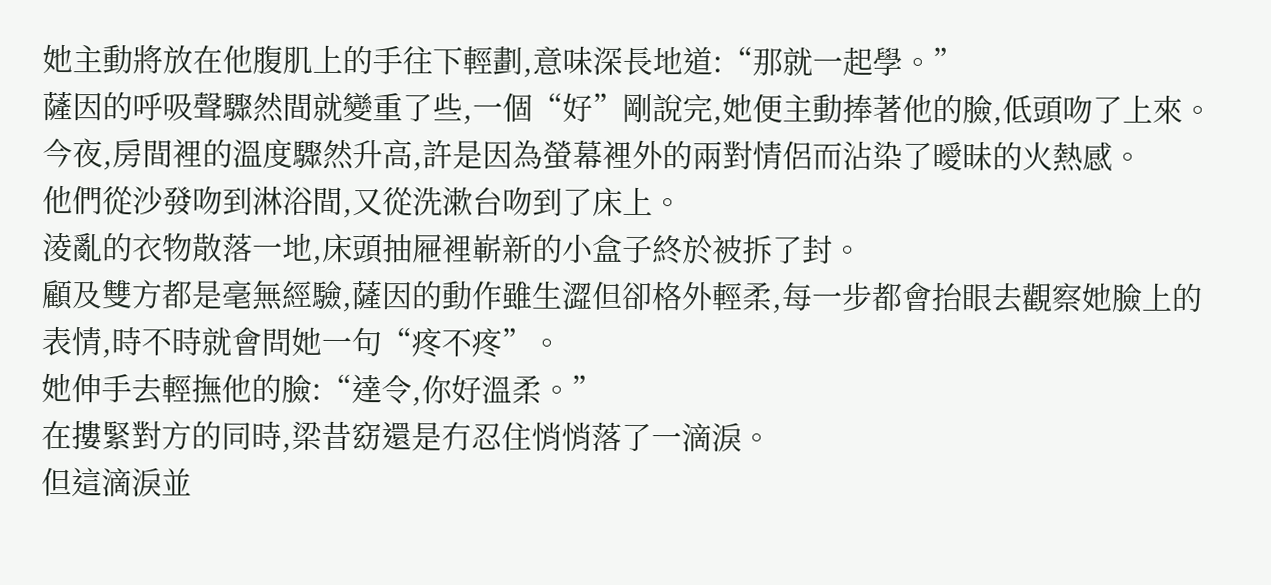她主動將放在他腹肌上的手往下輕劃,意味深長地道:“那就一起學。”
薩因的呼吸聲驟然間就變重了些,一個“好”剛說完,她便主動捧著他的臉,低頭吻了上來。
今夜,房間裡的溫度驟然升高,許是因為螢幕裡外的兩對情侶而沾染了曖昧的火熱感。
他們從沙發吻到淋浴間,又從洗漱台吻到了床上。
淩亂的衣物散落一地,床頭抽屜裡嶄新的小盒子終於被拆了封。
顧及雙方都是毫無經驗,薩因的動作雖生澀但卻格外輕柔,每一步都會抬眼去觀察她臉上的表情,時不時就會問她一句“疼不疼”。
她伸手去輕撫他的臉:“達令,你好溫柔。”
在摟緊對方的同時,梁昔窈還是冇忍住悄悄落了一滴淚。
但這滴淚並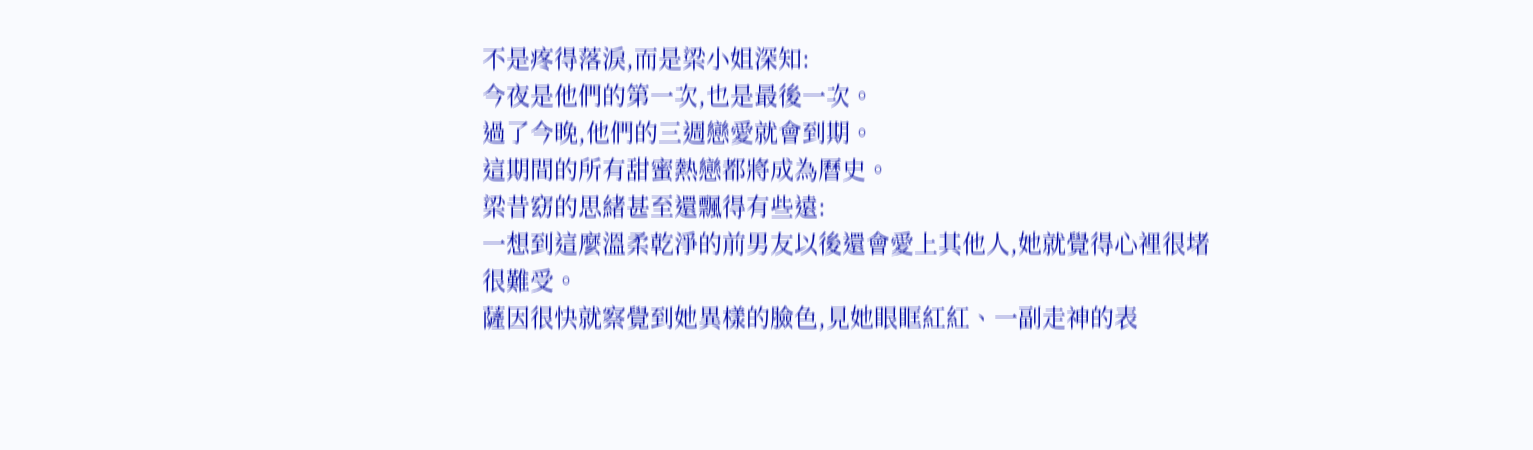不是疼得落淚,而是梁小姐深知:
今夜是他們的第一次,也是最後一次。
過了今晚,他們的三週戀愛就會到期。
這期間的所有甜蜜熱戀都將成為曆史。
梁昔窈的思緒甚至還飄得有些遠:
一想到這麼溫柔乾淨的前男友以後還會愛上其他人,她就覺得心裡很堵很難受。
薩因很快就察覺到她異樣的臉色,見她眼眶紅紅、一副走神的表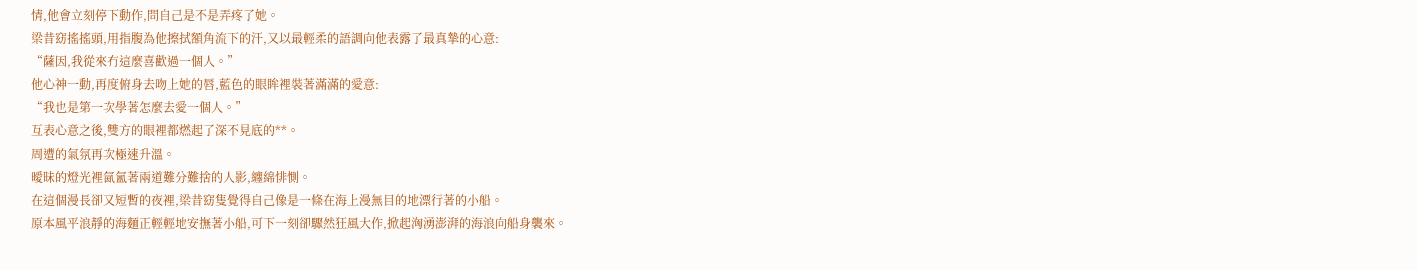情,他會立刻停下動作,問自己是不是弄疼了她。
梁昔窈搖搖頭,用指腹為他擦拭額角流下的汗,又以最輕柔的語調向他表露了最真摯的心意:
“薩因,我從來冇這麼喜歡過一個人。”
他心神一動,再度俯身去吻上她的唇,藍色的眼眸裡裝著滿滿的愛意:
“我也是第一次學著怎麼去愛一個人。”
互表心意之後,雙方的眼裡都燃起了深不見底的**。
周遭的氣氛再次極速升溫。
曖昧的燈光裡氤氳著兩道難分難捨的人影,纏綿悱惻。
在這個漫長卻又短暫的夜裡,梁昔窈隻覺得自己像是一條在海上漫無目的地漂行著的小船。
原本風平浪靜的海麵正輕輕地安撫著小船,可下一刻卻驟然狂風大作,掀起洶湧澎湃的海浪向船身襲來。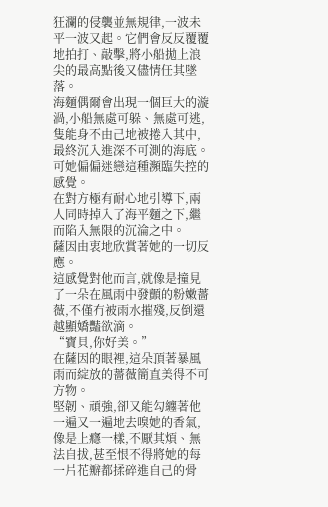狂瀾的侵襲並無規律,一波未平一波又起。它們會反反覆覆地拍打、敲擊,將小船拋上浪尖的最高點後又儘情任其墜落。
海麵偶爾會出現一個巨大的漩渦,小船無處可躲、無處可逃,隻能身不由己地被捲入其中,最終沉入進深不可測的海底。
可她偏偏迷戀這種瀕臨失控的感覺。
在對方極有耐心地引導下,兩人同時掉入了海平麵之下,繼而陷入無限的沉淪之中。
薩因由衷地欣賞著她的一切反應。
這感覺對他而言,就像是撞見了一朵在風雨中發顫的粉嫩薔薇,不僅冇被雨水摧殘,反倒還越顯嬌豔欲滴。
“寶貝,你好美。”
在薩因的眼裡,這朵頂著暴風雨而綻放的薔薇簡直美得不可方物。
堅韌、頑強,卻又能勾纏著他一遍又一遍地去嗅她的香氣,像是上癮一樣,不厭其煩、無法自拔,甚至恨不得將她的每一片花瓣都揉碎進自己的骨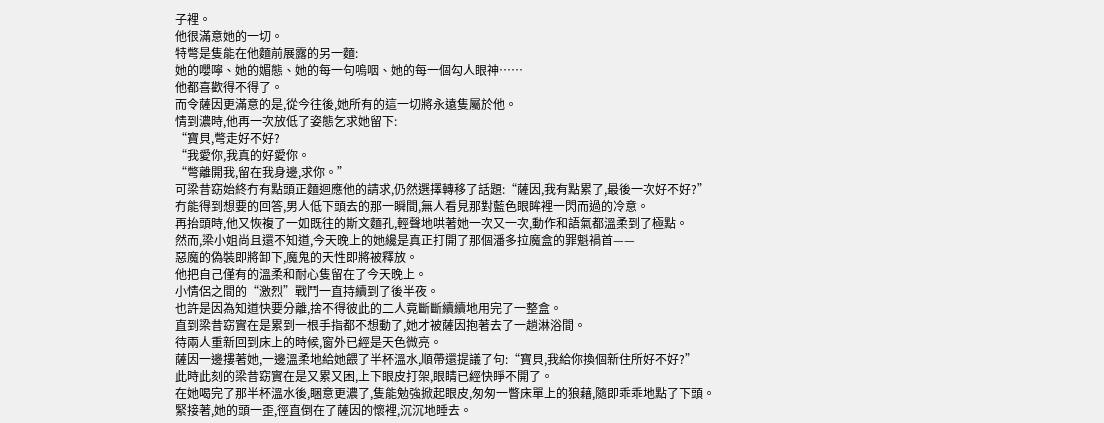子裡。
他很滿意她的一切。
特彆是隻能在他麵前展露的另一麵:
她的嚶嚀、她的媚態、她的每一句嗚咽、她的每一個勾人眼神……
他都喜歡得不得了。
而令薩因更滿意的是,從今往後,她所有的這一切將永遠隻屬於他。
情到濃時,他再一次放低了姿態乞求她留下:
“寶貝,彆走好不好?
“我愛你,我真的好愛你。
“彆離開我,留在我身邊,求你。”
可梁昔窈始終冇有點頭正麵迴應他的請求,仍然選擇轉移了話題:“薩因,我有點累了,最後一次好不好?”
冇能得到想要的回答,男人低下頭去的那一瞬間,無人看見那對藍色眼眸裡一閃而過的冷意。
再抬頭時,他又恢複了一如既往的斯文麵孔,輕聲地哄著她一次又一次,動作和語氣都溫柔到了極點。
然而,梁小姐尚且還不知道,今天晚上的她纔是真正打開了那個潘多拉魔盒的罪魁禍首——
惡魔的偽裝即將卸下,魔鬼的天性即將被釋放。
他把自己僅有的溫柔和耐心隻留在了今天晚上。
小情侶之間的“激烈”戰鬥一直持續到了後半夜。
也許是因為知道快要分離,捨不得彼此的二人竟斷斷續續地用完了一整盒。
直到梁昔窈實在是累到一根手指都不想動了,她才被薩因抱著去了一趟淋浴間。
待兩人重新回到床上的時候,窗外已經是天色微亮。
薩因一邊摟著她,一邊溫柔地給她餵了半杯溫水,順帶還提議了句:“寶貝,我給你換個新住所好不好?”
此時此刻的梁昔窈實在是又累又困,上下眼皮打架,眼睛已經快睜不開了。
在她喝完了那半杯溫水後,睏意更濃了,隻能勉強掀起眼皮,匆匆一瞥床單上的狼藉,隨即乖乖地點了下頭。
緊接著,她的頭一歪,徑直倒在了薩因的懷裡,沉沉地睡去。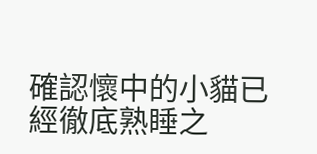確認懷中的小貓已經徹底熟睡之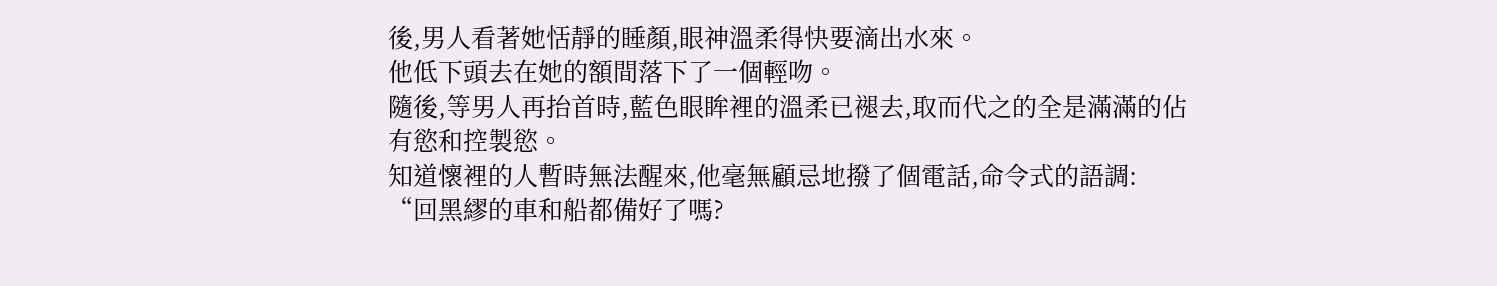後,男人看著她恬靜的睡顏,眼神溫柔得快要滴出水來。
他低下頭去在她的額間落下了一個輕吻。
隨後,等男人再抬首時,藍色眼眸裡的溫柔已褪去,取而代之的全是滿滿的佔有慾和控製慾。
知道懷裡的人暫時無法醒來,他毫無顧忌地撥了個電話,命令式的語調:
“回黑繆的車和船都備好了嗎?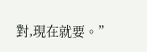對,現在就要。”